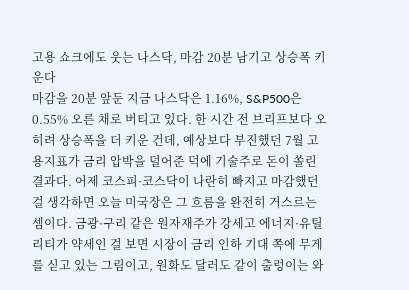고용 쇼크에도 웃는 나스닥, 마감 20분 남기고 상승폭 키운다
마감을 20분 앞둔 지금 나스닥은 1.16%, S&P500은 0.55% 오른 채로 버티고 있다. 한 시간 전 브리프보다 오히려 상승폭을 더 키운 건데, 예상보다 부진했던 7월 고용지표가 금리 압박을 덜어준 덕에 기술주로 돈이 쏠린 결과다. 어제 코스피·코스닥이 나란히 빠지고 마감했던 걸 생각하면 오늘 미국장은 그 흐름을 완전히 거스르는 셈이다. 금광·구리 같은 원자재주가 강세고 에너지·유틸리티가 약세인 걸 보면 시장이 금리 인하 기대 쪽에 무게를 싣고 있는 그림이고, 원화도 달러도 같이 출렁이는 와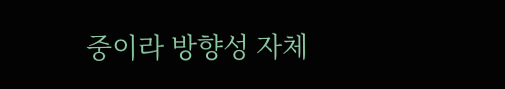중이라 방향성 자체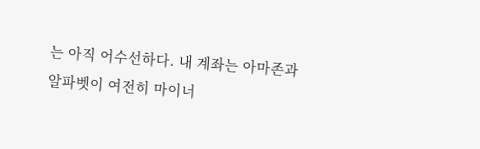는 아직 어수선하다. 내 계좌는 아마존과 알파벳이 여전히 마이너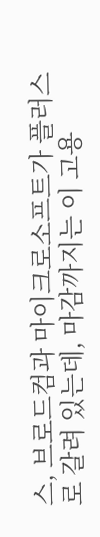스, 브로드컴과 마이크로소프트가 플러스로 갈려 있는데, 마감까지는 이 고용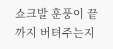쇼크발 훈풍이 끝까지 버텨주는지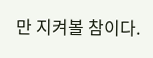만 지켜볼 참이다.